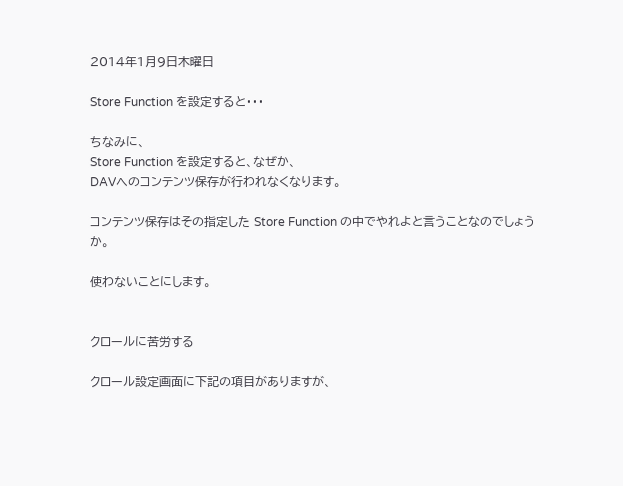2014年1月9日木曜日

Store Function を設定すると・・・

ちなみに、
Store Function を設定すると、なぜか、
DAVへのコンテンツ保存が行われなくなります。

コンテンツ保存はその指定した Store Function の中でやれよと言うことなのでしょうか。

使わないことにします。


クロールに苦労する

クロール設定画面に下記の項目がありますが、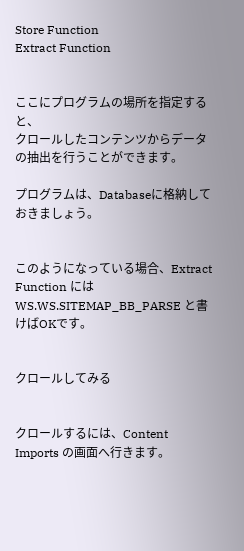Store Function
Extract Function


ここにプログラムの場所を指定すると、
クロールしたコンテンツからデータの抽出を行うことができます。

プログラムは、Databaseに格納しておきましょう。


このようになっている場合、Extract Function には WS.WS.SITEMAP_BB_PARSE と書けばOKです。


クロールしてみる


クロールするには、Content Imports の画面へ行きます。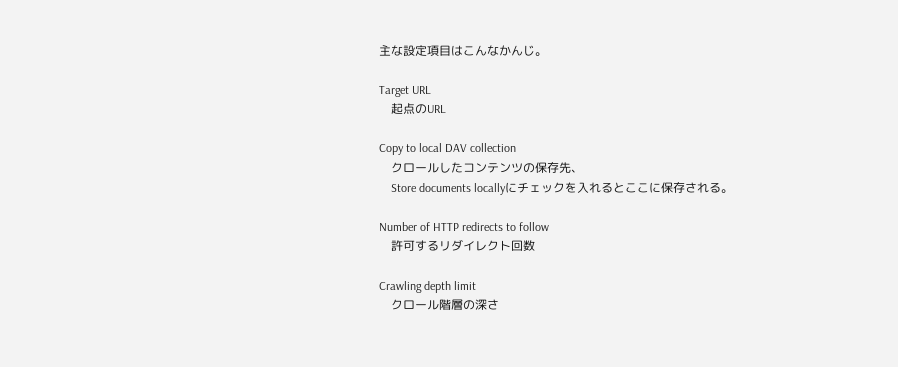主な設定項目はこんなかんじ。

Target URL
    起点のURL

Copy to local DAV collection
    クロールしたコンテンツの保存先、
    Store documents locallyにチェックを入れるとここに保存される。

Number of HTTP redirects to follow
    許可するリダイレクト回数

Crawling depth limit
    クロール階層の深さ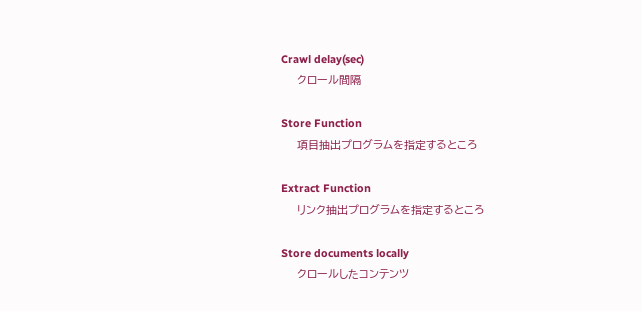Crawl delay(sec)
    クロール間隔

Store Function
    項目抽出プログラムを指定するところ

Extract Function
    リンク抽出プログラムを指定するところ

Store documents locally
    クロールしたコンテンツ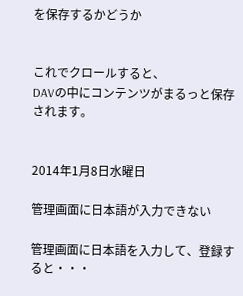を保存するかどうか


これでクロールすると、
DAVの中にコンテンツがまるっと保存されます。


2014年1月8日水曜日

管理画面に日本語が入力できない

管理画面に日本語を入力して、登録すると・・・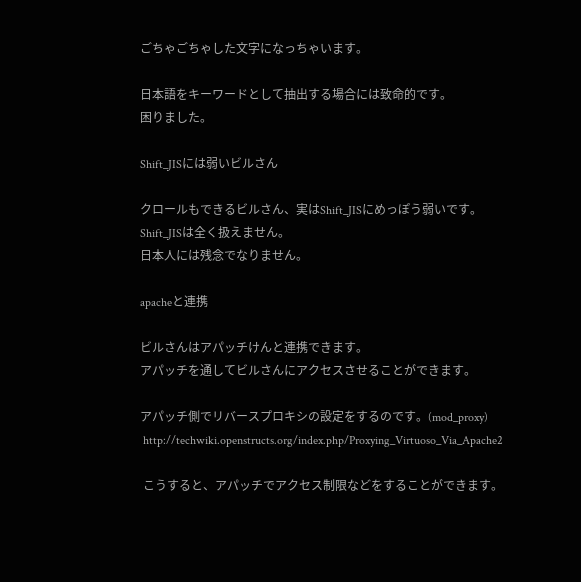ごちゃごちゃした文字になっちゃいます。

日本語をキーワードとして抽出する場合には致命的です。
困りました。

Shift_JISには弱いビルさん

クロールもできるビルさん、実はShift_JISにめっぽう弱いです。
Shift_JISは全く扱えません。
日本人には残念でなりません。

apacheと連携

ビルさんはアパッチけんと連携できます。
アパッチを通してビルさんにアクセスさせることができます。

アパッチ側でリバースプロキシの設定をするのです。(mod_proxy)
 http://techwiki.openstructs.org/index.php/Proxying_Virtuoso_Via_Apache2

 こうすると、アパッチでアクセス制限などをすることができます。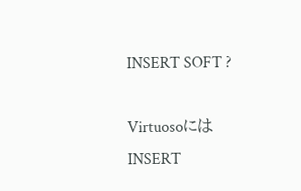INSERT SOFT ?

Virtuosoには INSERT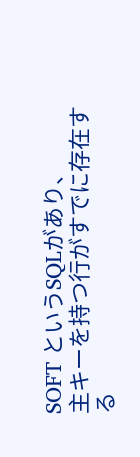SOFT というSQLがあり、
主キーを持つ行がすでに存在する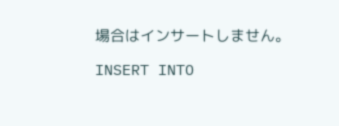場合はインサートしません。

INSERT INTO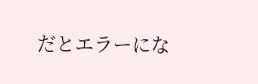だとエラーにな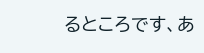るところです、あ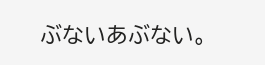ぶないあぶない。